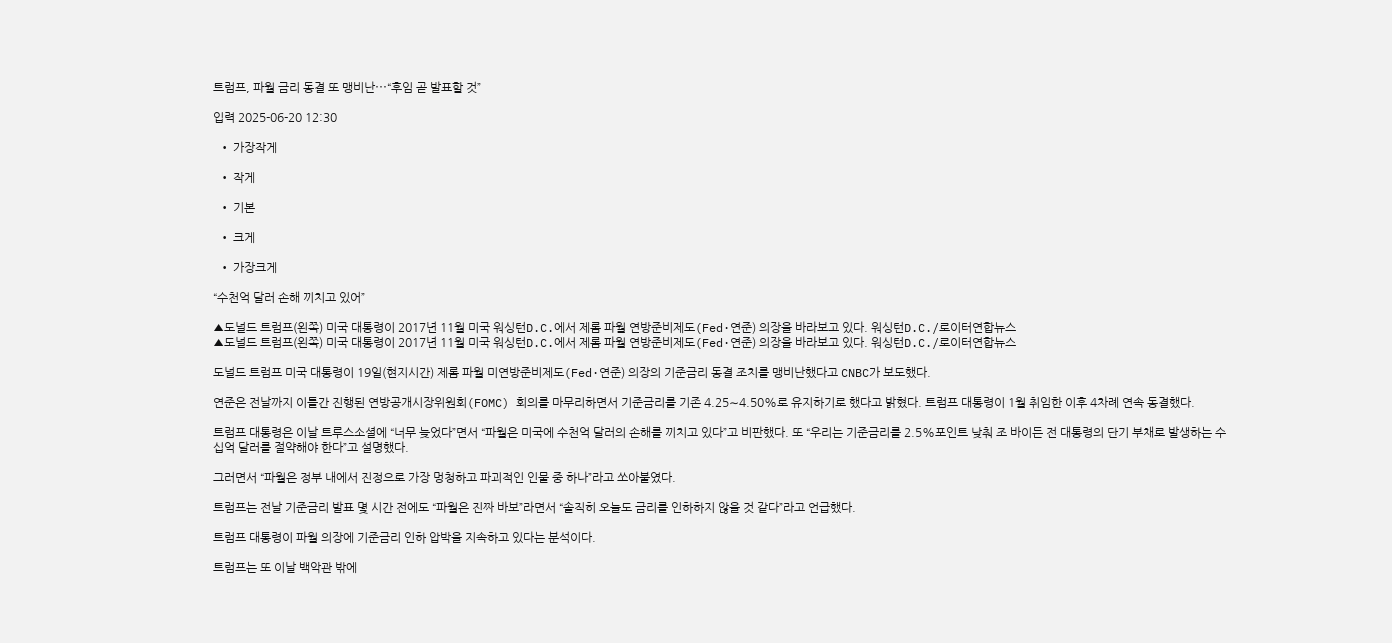트럼프, 파월 금리 동결 또 맹비난⋯“후임 곧 발표할 것”

입력 2025-06-20 12:30

  • 가장작게

  • 작게

  • 기본

  • 크게

  • 가장크게

“수천억 달러 손해 끼치고 있어”

▲도널드 트럼프(왼쪽) 미국 대통령이 2017년 11월 미국 워싱턴D.C.에서 제롬 파월 연방준비제도(Fed·연준) 의장을 바라보고 있다. 워싱턴D.C./로이터연합뉴스
▲도널드 트럼프(왼쪽) 미국 대통령이 2017년 11월 미국 워싱턴D.C.에서 제롬 파월 연방준비제도(Fed·연준) 의장을 바라보고 있다. 워싱턴D.C./로이터연합뉴스

도널드 트럼프 미국 대통령이 19일(현지시간) 제롬 파월 미연방준비제도(Fed·연준) 의장의 기준금리 동결 조치를 맹비난했다고 CNBC가 보도했다.

연준은 전날까지 이틀간 진행된 연방공개시장위원회(FOMC) 회의를 마무리하면서 기준금리를 기존 4.25∼4.50%로 유지하기로 했다고 밝혔다. 트럼프 대통령이 1월 취임한 이후 4차례 연속 동결했다.

트럼프 대통령은 이날 트루스소셜에 “너무 늦었다”면서 “파월은 미국에 수천억 달러의 손해를 끼치고 있다”고 비판했다. 또 “우리는 기준금리를 2.5%포인트 낮춰 조 바이든 전 대통령의 단기 부채로 발생하는 수십억 달러를 절약해야 한다”고 설명했다.

그러면서 “파월은 정부 내에서 진정으로 가장 멍청하고 파괴적인 인물 중 하나”라고 쏘아붙였다.

트럼프는 전날 기준금리 발표 몇 시간 전에도 “파월은 진짜 바보”라면서 “솔직히 오늘도 금리를 인하하지 않을 것 같다”라고 언급했다.

트럼프 대통령이 파월 의장에 기준금리 인하 압박을 지속하고 있다는 분석이다.

트럼프는 또 이날 백악관 밖에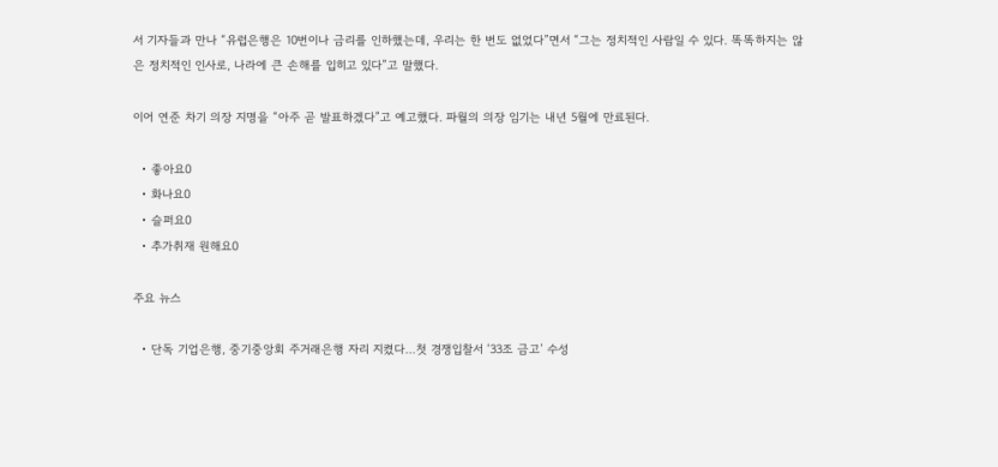서 기자들과 만나 “유럽은행은 10번이나 금리를 인하했는데, 우리는 한 번도 없었다”면서 “그는 정치적인 사람일 수 있다. 똑똑하지는 않은 정치적인 인사로, 나라에 큰 손해를 입히고 있다”고 말했다.

이어 연준 차기 의장 지명을 “아주 곧 발표하겠다”고 예고했다. 파월의 의장 임기는 내년 5월에 만료된다.

  • 좋아요0
  • 화나요0
  • 슬퍼요0
  • 추가취재 원해요0

주요 뉴스

  • 단독 기업은행, 중기중앙회 주거래은행 자리 지켰다…첫 경쟁입찰서 ‘33조 금고’ 수성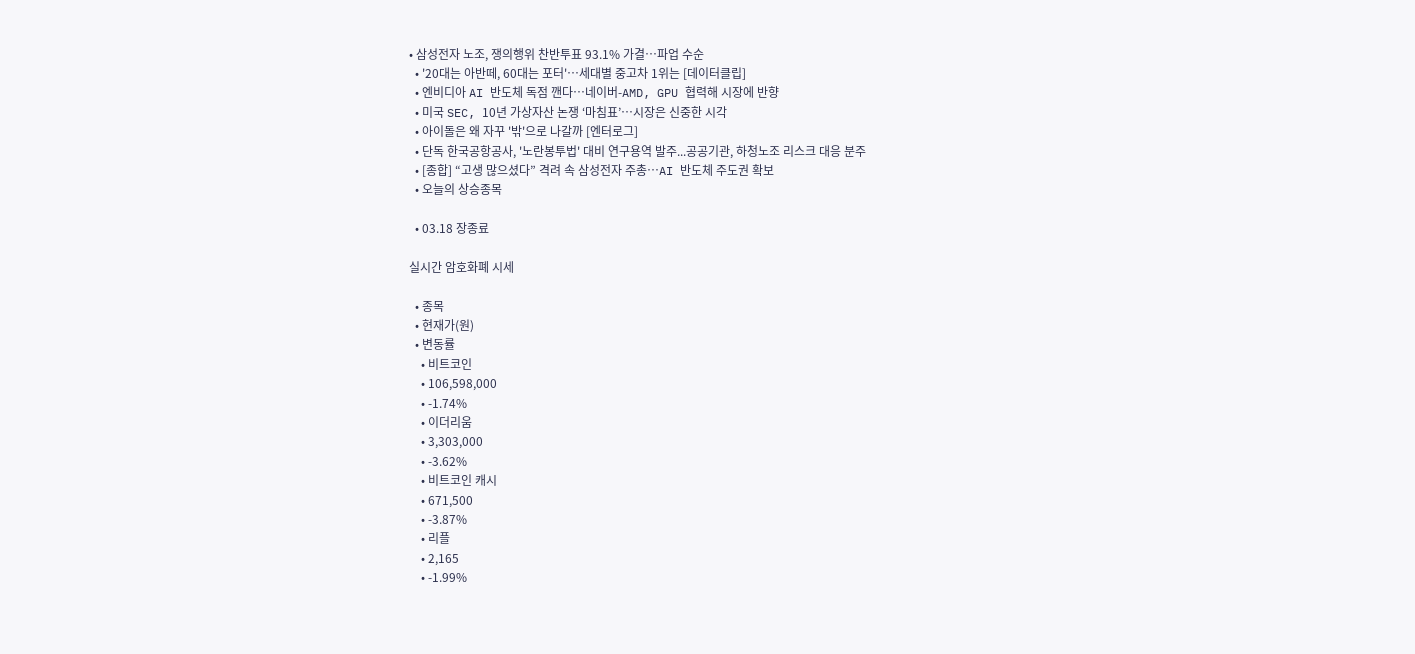• 삼성전자 노조, 쟁의행위 찬반투표 93.1% 가결…파업 수순
  • '20대는 아반떼, 60대는 포터'…세대별 중고차 1위는 [데이터클립]
  • 엔비디아 AI 반도체 독점 깬다⋯네이버-AMD, GPU 협력해 시장에 반향
  • 미국 SEC, 10년 가상자산 논쟁 ‘마침표’…시장은 신중한 시각
  • 아이돌은 왜 자꾸 '밖'으로 나갈까 [엔터로그]
  • 단독 한국공항공사, '노란봉투법' 대비 연구용역 발주...공공기관, 하청노조 리스크 대응 분주
  • [종합] “고생 많으셨다” 격려 속 삼성전자 주총⋯AI 반도체 주도권 확보
  • 오늘의 상승종목

  • 03.18 장종료

실시간 암호화폐 시세

  • 종목
  • 현재가(원)
  • 변동률
    • 비트코인
    • 106,598,000
    • -1.74%
    • 이더리움
    • 3,303,000
    • -3.62%
    • 비트코인 캐시
    • 671,500
    • -3.87%
    • 리플
    • 2,165
    • -1.99%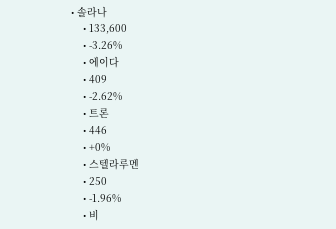• 솔라나
    • 133,600
    • -3.26%
    • 에이다
    • 409
    • -2.62%
    • 트론
    • 446
    • +0%
    • 스텔라루멘
    • 250
    • -1.96%
    • 비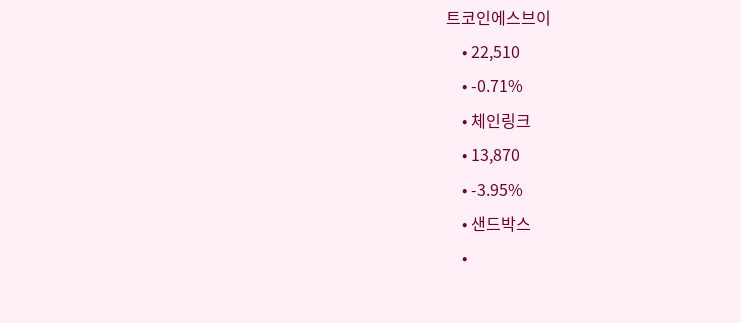트코인에스브이
    • 22,510
    • -0.71%
    • 체인링크
    • 13,870
    • -3.95%
    • 샌드박스
    •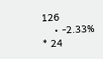126
    • -2.33%
* 24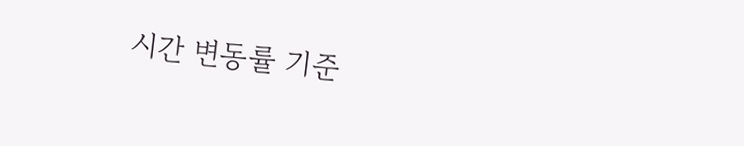시간 변동률 기준